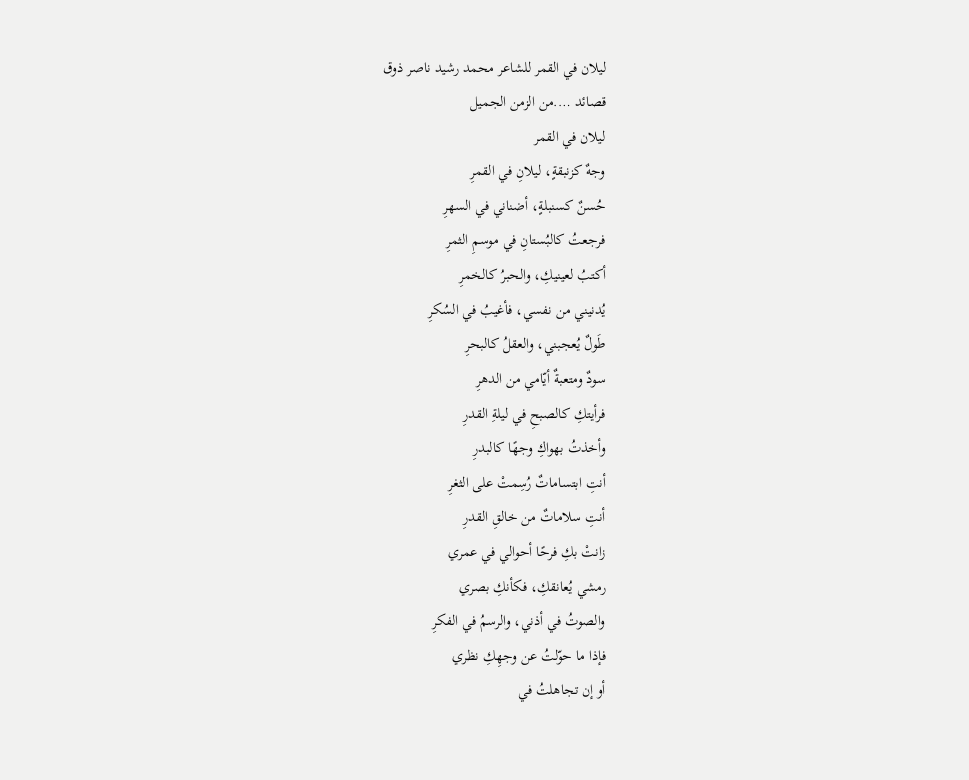ليلان في القمر للشاعر محمد رشيد ناصر ذوق
قصائد ….من الزمن الجميل
ليلان في القمر
وجهٌ كزنبقةٍ، ليلانِ في القمرِ
حُسنٌ كسنبلةٍ، أضناني في السهرِ
فرجعتُ كالبُستانِ في موسمِ الثمرِ
أكتبُ لعينيكِ، والحبرُ كالخمرِ
يُدنيني من نفسي، فأغيبُ في السُكرِ
طَولٌ يُعجبني، والعقلُ كالبحرِ
سودٌ ومتعبةٌ أيّامي من الدهرِ
فرأيتكِ كالصبحِ في ليلةِ القدرِ
وأخذتُ بهواكِ وجهًا كالبدرِ
أنتِ ابتساماتٌ رُسِمتْ على الثغرِ
أنتِ سلاماتٌ من خالقِ القدرِ
زانتْ بكِ فرحًا أحوالي في عمري
رمشي يُعانقكِ، فكأنكِ بصري
والصوتُ في أذني، والرسمُ في الفكرِ
فإذا ما حوّلتُ عن وجهِكِ نظري
أو إن تجاهلتُ في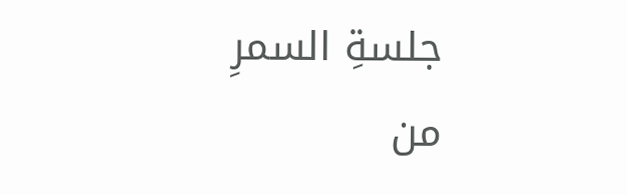جلسةِ السمرِ
من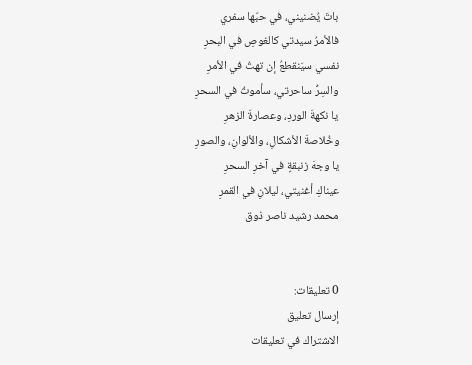باتَ يُضنيني، في حبّها سفري
فالأمرُ سيدتي كالغوصِ في البحرِ
نفسي سيَنقطعُ إن تهتُ في الأمرِ
والسِرُّ ساحرتي، سأموتُ في السحرِ
يا نكهةَ الوردِ، وعصارةَ الزهرِ
وخُلاصةَ الأشكالِ، والألوانِ، والصورِ
يا وجهَ زنبقةٍ في آخرِ السحرِ
عيناكِ أغنيتي، ليلانِ في القمرِ
محمد رشيد ناصر ذوق


0 تعليقات:
إرسال تعليق
الاشتراك في تعليقات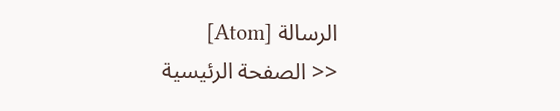الرسالة [Atom]
<< الصفحة الرئيسية